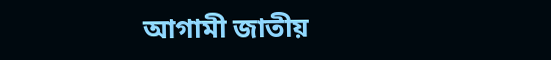আগামী জাতীয়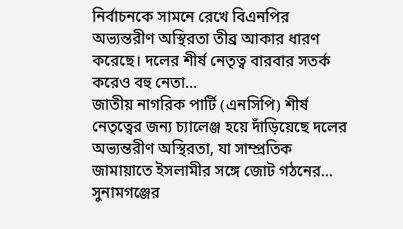নির্বাচনকে সামনে রেখে বিএনপির অভ্যন্তরীণ অস্থিরতা তীব্র আকার ধারণ করেছে। দলের শীর্ষ নেতৃত্ব বারবার সতর্ক করেও বহু নেতা…
জাতীয় নাগরিক পার্টি (এনসিপি) শীর্ষ নেতৃত্বের জন্য চ্যালেঞ্জ হয়ে দাঁড়িয়েছে দলের অভ্যন্তরীণ অস্থিরতা, যা সাম্প্রতিক জামায়াতে ইসলামীর সঙ্গে জোট গঠনের…
সুনামগঞ্জের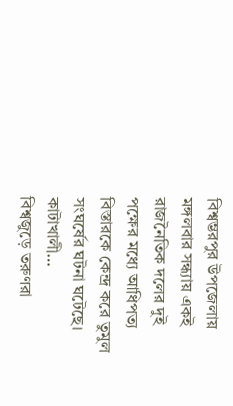বিশ্বম্ভরপুর উপজেলায় মঙ্গলবার সন্ধ্যায় একই রাজনৈতিক দলের দুই পক্ষের মধ্যে আধিপত্য বিস্তারকে কেন্দ্র করে তুমুল সংঘর্ষের ঘটনা ঘটেছে। কাটাখালী…
বিশ্বজুড়ে তরুণরা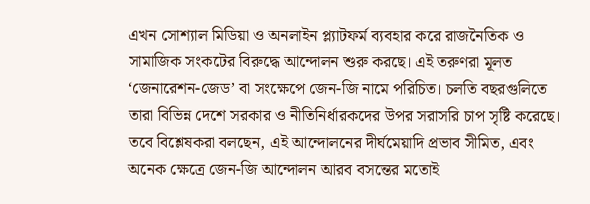এখন সোশ্যাল মিডিয়া ও অনলাইন প্ল্যাটফর্ম ব্যবহার করে রাজনৈতিক ও সামাজিক সংকটের বিরুদ্ধে আন্দোলন শুরু করছে। এই তরুণরা মূলত ‘জেনারেশন-জেড’ বা সংক্ষেপে জেন-জি নামে পরিচিত। চলতি বছরগুলিতে তারা বিভিন্ন দেশে সরকার ও নীতিনির্ধারকদের উপর সরাসরি চাপ সৃষ্টি করেছে। তবে বিশ্লেষকরা বলছেন, এই আন্দোলনের দীর্ঘমেয়াদি প্রভাব সীমিত, এবং অনেক ক্ষেত্রে জেন-জি আন্দোলন আরব বসন্তের মতোই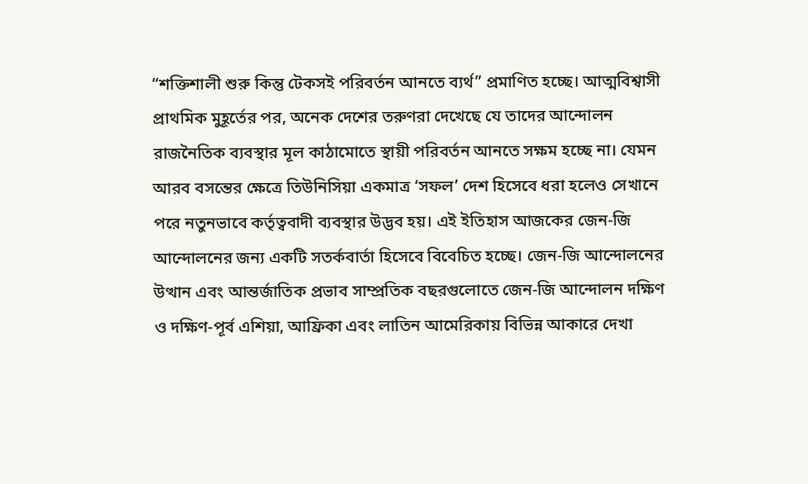“শক্তিশালী শুরু কিন্তু টেকসই পরিবর্তন আনতে ব্যর্থ” প্রমাণিত হচ্ছে। আত্মবিশ্বাসী প্রাথমিক মুহূর্তের পর, অনেক দেশের তরুণরা দেখেছে যে তাদের আন্দোলন রাজনৈতিক ব্যবস্থার মূল কাঠামোতে স্থায়ী পরিবর্তন আনতে সক্ষম হচ্ছে না। যেমন আরব বসন্তের ক্ষেত্রে তিউনিসিয়া একমাত্র ‘সফল’ দেশ হিসেবে ধরা হলেও সেখানে পরে নতুনভাবে কর্তৃত্ববাদী ব্যবস্থার উদ্ভব হয়। এই ইতিহাস আজকের জেন-জি আন্দোলনের জন্য একটি সতর্কবার্তা হিসেবে বিবেচিত হচ্ছে। জেন-জি আন্দোলনের উত্থান এবং আন্তর্জাতিক প্রভাব সাম্প্রতিক বছরগুলোতে জেন-জি আন্দোলন দক্ষিণ ও দক্ষিণ-পূর্ব এশিয়া, আফ্রিকা এবং লাতিন আমেরিকায় বিভিন্ন আকারে দেখা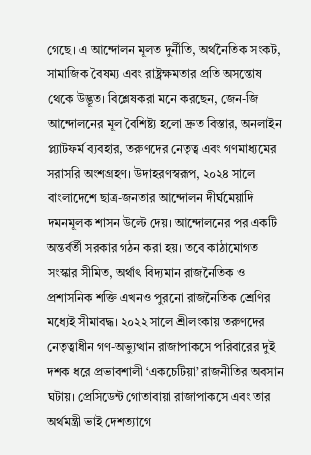গেছে। এ আন্দোলন মূলত দুর্নীতি, অর্থনৈতিক সংকট, সামাজিক বৈষম্য এবং রাষ্ট্রক্ষমতার প্রতি অসন্তোষ থেকে উদ্ভূত। বিশ্লেষকরা মনে করছেন, জেন-জি আন্দোলনের মূল বৈশিষ্ট্য হলো দ্রুত বিস্তার, অনলাইন প্ল্যাটফর্ম ব্যবহার, তরুণদের নেতৃত্ব এবং গণমাধ্যমের সরাসরি অংশগ্রহণ। উদাহরণস্বরূপ, ২০২৪ সালে বাংলাদেশে ছাত্র-জনতার আন্দোলন দীর্ঘমেয়াদি দমনমূলক শাসন উল্টে দেয়। আন্দোলনের পর একটি অন্তর্বর্তী সরকার গঠন করা হয়। তবে কাঠামোগত সংস্কার সীমিত, অর্থাৎ বিদ্যমান রাজনৈতিক ও প্রশাসনিক শক্তি এখনও পুরনো রাজনৈতিক শ্রেণির মধ্যেই সীমাবদ্ধ। ২০২২ সালে শ্রীলংকায় তরুণদের নেতৃত্বাধীন গণ-অভ্যুত্থান রাজাপাকসে পরিবারের দুই দশক ধরে প্রভাবশালী ‘একচেটিয়া’ রাজনীতির অবসান ঘটায়। প্রেসিডেন্ট গোতাবায়া রাজাপাকসে এবং তার অর্থমন্ত্রী ভাই দেশত্যাগে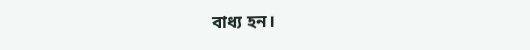বাধ্য হন।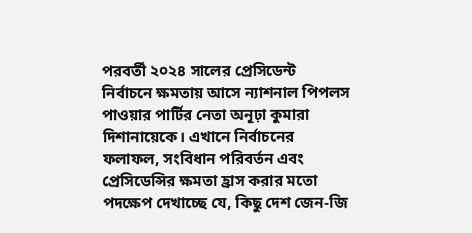পরবর্তী ২০২৪ সালের প্রেসিডেন্ট নির্বাচনে ক্ষমতায় আসে ন্যাশনাল পিপলস পাওয়ার পার্টির নেতা অনূঢ়া কুমারা দিশানায়েকে। এখানে নির্বাচনের ফলাফল, সংবিধান পরিবর্তন এবং প্রেসিডেন্সির ক্ষমতা হ্রাস করার মতো পদক্ষেপ দেখাচ্ছে যে, কিছু দেশ জেন-জি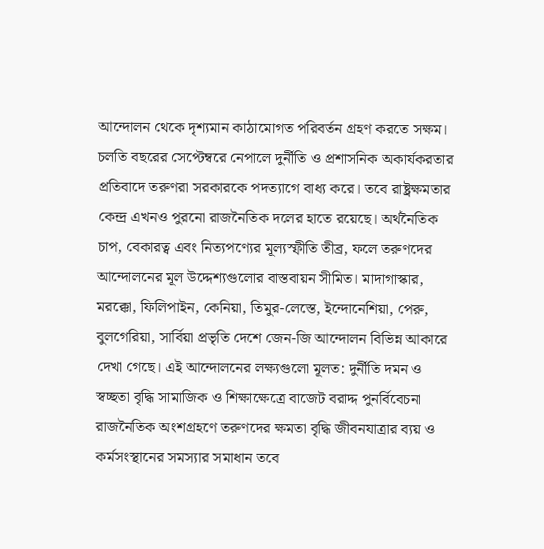আন্দোলন থেকে দৃশ্যমান কাঠামোগত পরিবর্তন গ্রহণ করতে সক্ষম। চলতি বছরের সেপ্টেম্বরে নেপালে দুর্নীতি ও প্রশাসনিক অকার্যকরতার প্রতিবাদে তরুণরা সরকারকে পদত্যাগে বাধ্য করে। তবে রাষ্ট্রক্ষমতার কেন্দ্র এখনও পুরনো রাজনৈতিক দলের হাতে রয়েছে। অর্থনৈতিক চাপ, বেকারত্ব এবং নিত্যপণ্যের মূল্যস্ফীতি তীব্র, ফলে তরুণদের আন্দোলনের মূল উদ্দেশ্যগুলোর বাস্তবায়ন সীমিত। মাদাগাস্কার, মরক্কো, ফিলিপাইন, কেনিয়া, তিমুর-লেস্তে, ইন্দোনেশিয়া, পেরু, বুলগেরিয়া, সার্বিয়া প্রভৃতি দেশে জেন-জি আন্দোলন বিভিন্ন আকারে দেখা গেছে। এই আন্দোলনের লক্ষ্যগুলো মূলত: দুর্নীতি দমন ও স্বচ্ছতা বৃদ্ধি সামাজিক ও শিক্ষাক্ষেত্রে বাজেট বরাদ্দ পুনর্বিবেচনা রাজনৈতিক অংশগ্রহণে তরুণদের ক্ষমতা বৃদ্ধি জীবনযাত্রার ব্যয় ও কর্মসংস্থানের সমস্যার সমাধান তবে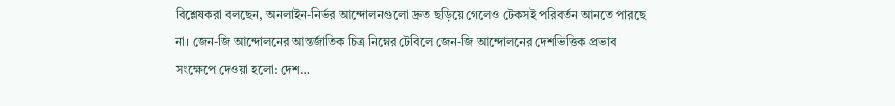বিশ্লেষকরা বলছেন, অনলাইন-নির্ভর আন্দোলনগুলো দ্রুত ছড়িয়ে গেলেও টেকসই পরিবর্তন আনতে পারছে না। জেন-জি আন্দোলনের আন্তর্জাতিক চিত্র নিম্নের টেবিলে জেন-জি আন্দোলনের দেশভিত্তিক প্রভাব সংক্ষেপে দেওয়া হলো: দেশ…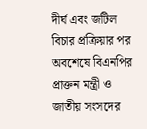দীর্ঘ এবং জটিল বিচার প্রক্রিয়ার পর অবশেষে বিএনপির প্রাক্তন মন্ত্রী ও জাতীয় সংসদের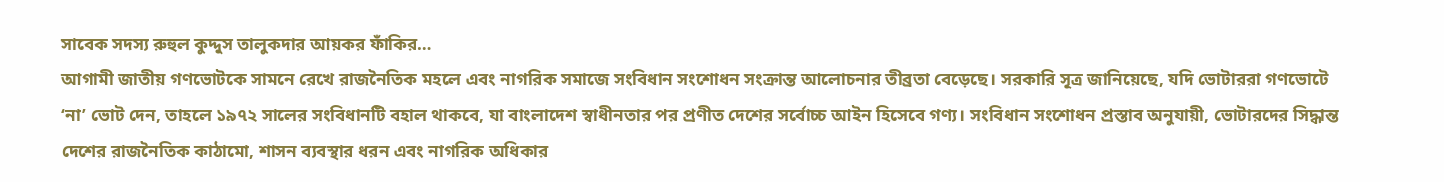সাবেক সদস্য রুহুল কুদ্দুস তালুকদার আয়কর ফাঁকির…
আগামী জাতীয় গণভোটকে সামনে রেখে রাজনৈতিক মহলে এবং নাগরিক সমাজে সংবিধান সংশোধন সংক্রান্ত আলোচনার তীব্রতা বেড়েছে। সরকারি সূত্র জানিয়েছে, যদি ভোটাররা গণভোটে ‘না’ ভোট দেন, তাহলে ১৯৭২ সালের সংবিধানটি বহাল থাকবে, যা বাংলাদেশ স্বাধীনতার পর প্রণীত দেশের সর্বোচ্চ আইন হিসেবে গণ্য। সংবিধান সংশোধন প্রস্তাব অনুযায়ী, ভোটারদের সিদ্ধান্ত দেশের রাজনৈতিক কাঠামো, শাসন ব্যবস্থার ধরন এবং নাগরিক অধিকার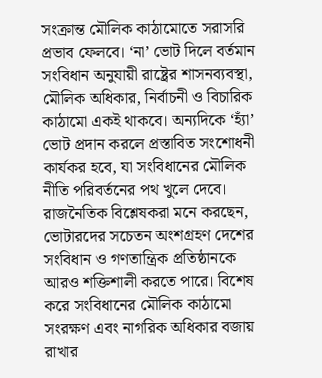সংক্রান্ত মৌলিক কাঠামোতে সরাসরি প্রভাব ফেলবে। ‘না’ ভোট দিলে বর্তমান সংবিধান অনুযায়ী রাষ্ট্রের শাসনব্যবস্থা, মৌলিক অধিকার, নির্বাচনী ও বিচারিক কাঠামো একই থাকবে। অন্যদিকে ‘হ্যাঁ’ ভোট প্রদান করলে প্রস্তাবিত সংশোধনী কার্যকর হবে, যা সংবিধানের মৌলিক নীতি পরিবর্তনের পথ খুলে দেবে। রাজনৈতিক বিশ্লেষকরা মনে করছেন, ভোটারদের সচেতন অংশগ্রহণ দেশের সংবিধান ও গণতান্ত্রিক প্রতিষ্ঠানকে আরও শক্তিশালী করতে পারে। বিশেষ করে সংবিধানের মৌলিক কাঠামো সংরক্ষণ এবং নাগরিক অধিকার বজায় রাখার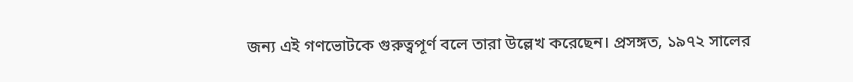জন্য এই গণভোটকে গুরুত্বপূর্ণ বলে তারা উল্লেখ করেছেন। প্রসঙ্গত, ১৯৭২ সালের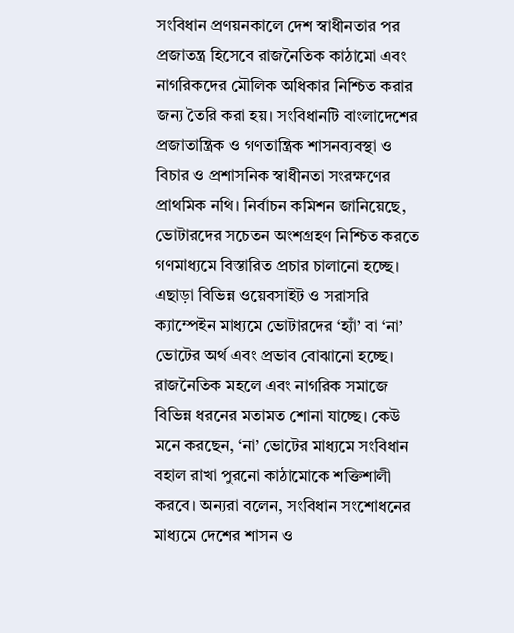সংবিধান প্রণয়নকালে দেশ স্বাধীনতার পর প্রজাতন্ত্র হিসেবে রাজনৈতিক কাঠামো এবং নাগরিকদের মৌলিক অধিকার নিশ্চিত করার জন্য তৈরি করা হয়। সংবিধানটি বাংলাদেশের প্রজাতান্ত্রিক ও গণতান্ত্রিক শাসনব্যবস্থা ও বিচার ও প্রশাসনিক স্বাধীনতা সংরক্ষণের প্রাথমিক নথি। নির্বাচন কমিশন জানিয়েছে, ভোটারদের সচেতন অংশগ্রহণ নিশ্চিত করতে গণমাধ্যমে বিস্তারিত প্রচার চালানো হচ্ছে। এছাড়া বিভিন্ন ওয়েবসাইট ও সরাসরি ক্যাম্পেইন মাধ্যমে ভোটারদের ‘হ্যাঁ’ বা ‘না’ ভোটের অর্থ এবং প্রভাব বোঝানো হচ্ছে। রাজনৈতিক মহলে এবং নাগরিক সমাজে বিভিন্ন ধরনের মতামত শোনা যাচ্ছে। কেউ মনে করছেন, ‘না’ ভোটের মাধ্যমে সংবিধান বহাল রাখা পুরনো কাঠামোকে শক্তিশালী করবে। অন্যরা বলেন, সংবিধান সংশোধনের মাধ্যমে দেশের শাসন ও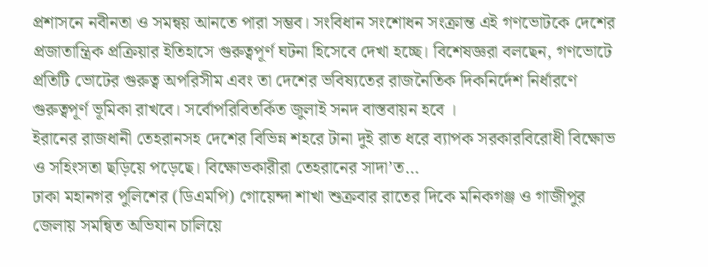প্রশাসনে নবীনতা ও সমন্বয় আনতে পারা সম্ভব। সংবিধান সংশোধন সংক্রান্ত এই গণভোটকে দেশের প্রজাতান্ত্রিক প্রক্রিয়ার ইতিহাসে গুরুত্বপূর্ণ ঘটনা হিসেবে দেখা হচ্ছে। বিশেষজ্ঞরা বলছেন, গণভোটে প্রতিটি ভোটের গুরুত্ব অপরিসীম এবং তা দেশের ভবিষ্যতের রাজনৈতিক দিকনির্দেশ নির্ধারণে গুরুত্বপূর্ণ ভূমিকা রাখবে। সর্বোপরিবিতর্কিত জুলাই সনদ বাস্তবায়ন হবে ।
ইরানের রাজধানী তেহরানসহ দেশের বিভিন্ন শহরে টানা দুই রাত ধরে ব্যাপক সরকারবিরোধী বিক্ষোভ ও সহিংসতা ছড়িয়ে পড়েছে। বিক্ষোভকারীরা তেহরানের সাদা’ত…
ঢাকা মহানগর পুলিশের (ডিএমপি) গোয়েন্দা শাখা শুক্রবার রাতের দিকে মনিকগঞ্জ ও গাজীপুর জেলায় সমন্বিত অভিযান চালিয়ে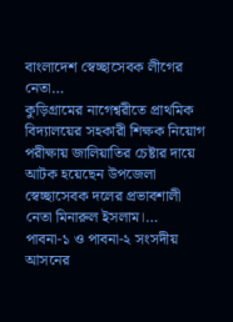বাংলাদেশ স্বেচ্ছাসেবক লীগের নেতা…
কুড়িগ্রামের নাগেশ্বরীতে প্রাথমিক বিদ্যালয়ের সহকারী শিক্ষক নিয়োগ পরীক্ষায় জালিয়াতির চেষ্টার দায়ে আটক হয়েছেন উপজেলা স্বেচ্ছাসেবক দলের প্রভাবশালী নেতা মিনারুল ইসলাম।…
পাবনা-১ ও পাবনা-২ সংসদীয় আসনের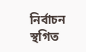নির্বাচন স্থগিত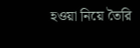হওয়া নিয়ে তৈরি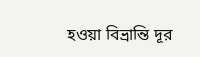হওয়া বিভ্রান্তি দূর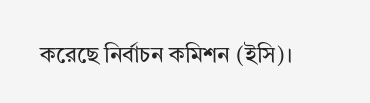করেছে নির্বাচন কমিশন (ইসি)।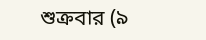শুক্রবার (৯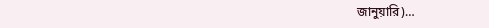জানুয়ারি)…